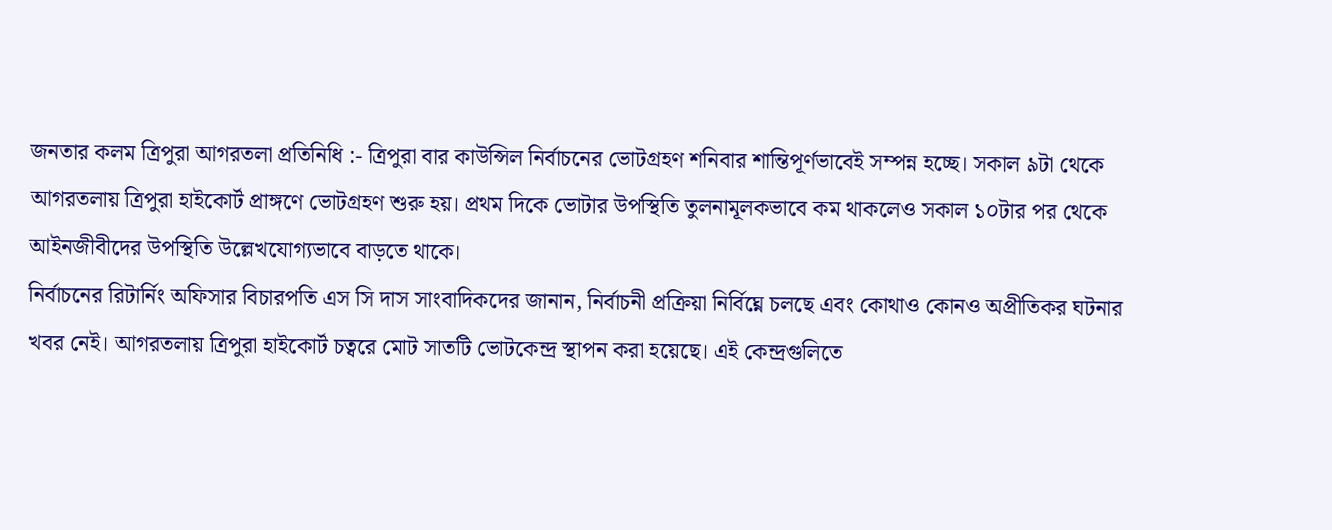জনতার কলম ত্রিপুরা আগরতলা প্রতিনিধি :- ত্রিপুরা বার কাউন্সিল নির্বাচনের ভোটগ্রহণ শনিবার শান্তিপূর্ণভাবেই সম্পন্ন হচ্ছে। সকাল ৯টা থেকে আগরতলায় ত্রিপুরা হাইকোর্ট প্রাঙ্গণে ভোটগ্রহণ শুরু হয়। প্রথম দিকে ভোটার উপস্থিতি তুলনামূলকভাবে কম থাকলেও সকাল ১০টার পর থেকে আইনজীবীদের উপস্থিতি উল্লেখযোগ্যভাবে বাড়তে থাকে।
নির্বাচনের রিটার্নিং অফিসার বিচারপতি এস সি দাস সাংবাদিকদের জানান, নির্বাচনী প্রক্রিয়া নির্বিঘ্নে চলছে এবং কোথাও কোনও অপ্রীতিকর ঘটনার খবর নেই। আগরতলায় ত্রিপুরা হাইকোর্ট চত্বরে মোট সাতটি ভোটকেন্দ্র স্থাপন করা হয়েছে। এই কেন্দ্রগুলিতে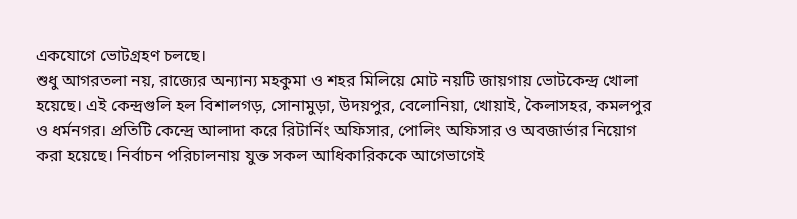একযোগে ভোটগ্রহণ চলছে।
শুধু আগরতলা নয়, রাজ্যের অন্যান্য মহকুমা ও শহর মিলিয়ে মোট নয়টি জায়গায় ভোটকেন্দ্র খোলা হয়েছে। এই কেন্দ্রগুলি হল বিশালগড়, সোনামুড়া, উদয়পুর, বেলোনিয়া, খোয়াই, কৈলাসহর, কমলপুর ও ধর্মনগর। প্রতিটি কেন্দ্রে আলাদা করে রিটার্নিং অফিসার, পোলিং অফিসার ও অবজার্ভার নিয়োগ করা হয়েছে। নির্বাচন পরিচালনায় যুক্ত সকল আধিকারিককে আগেভাগেই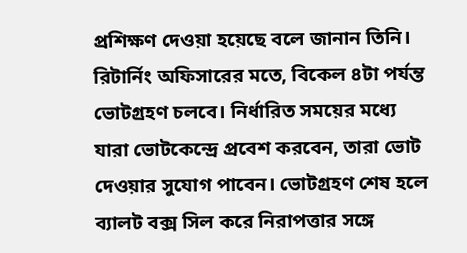প্রশিক্ষণ দেওয়া হয়েছে বলে জানান তিনি।
রিটার্নিং অফিসারের মতে, বিকেল ৪টা পর্যন্ত ভোটগ্রহণ চলবে। নির্ধারিত সময়ের মধ্যে যারা ভোটকেন্দ্রে প্রবেশ করবেন, তারা ভোট দেওয়ার সুযোগ পাবেন। ভোটগ্রহণ শেষ হলে ব্যালট বক্স সিল করে নিরাপত্তার সঙ্গে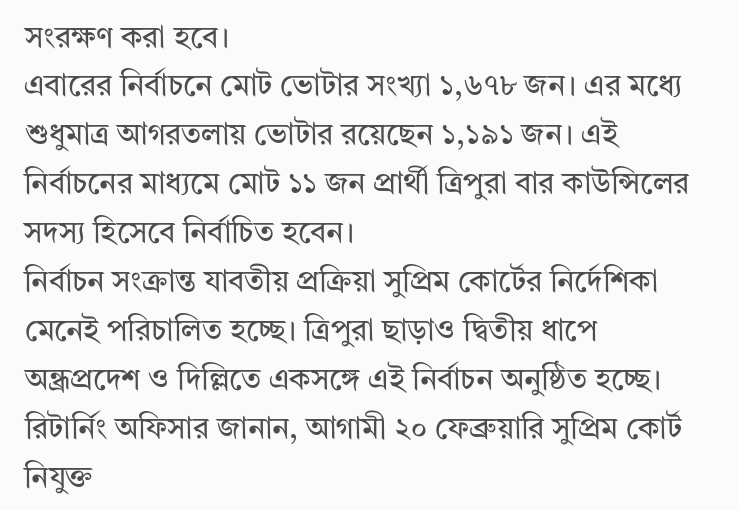সংরক্ষণ করা হবে।
এবারের নির্বাচনে মোট ভোটার সংখ্যা ১,৬৭৮ জন। এর মধ্যে শুধুমাত্র আগরতলায় ভোটার রয়েছেন ১,১৯১ জন। এই নির্বাচনের মাধ্যমে মোট ১১ জন প্রার্থী ত্রিপুরা বার কাউন্সিলের সদস্য হিসেবে নির্বাচিত হবেন।
নির্বাচন সংক্রান্ত যাবতীয় প্রক্রিয়া সুপ্রিম কোর্টের নির্দেশিকা মেনেই পরিচালিত হচ্ছে। ত্রিপুরা ছাড়াও দ্বিতীয় ধাপে অন্ধ্রপ্রদেশ ও দিল্লিতে একসঙ্গে এই নির্বাচন অনুষ্ঠিত হচ্ছে।
রিটার্নিং অফিসার জানান, আগামী ২০ ফেব্রুয়ারি সুপ্রিম কোর্ট নিযুক্ত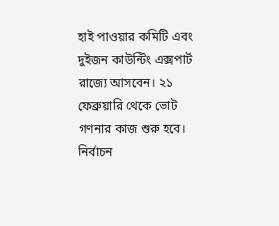হাই পাওয়ার কমিটি এবং দুইজন কাউন্টিং এক্সপার্ট রাজ্যে আসবেন। ২১ ফেব্রুয়ারি থেকে ভোট গণনার কাজ শুরু হবে। নির্বাচন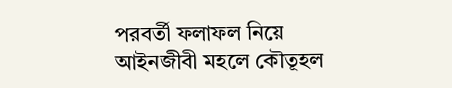পরবর্তী ফলাফল নিয়ে আইনজীবী মহলে কৌতূহল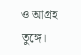ও আগ্রহ তুঙ্গে।